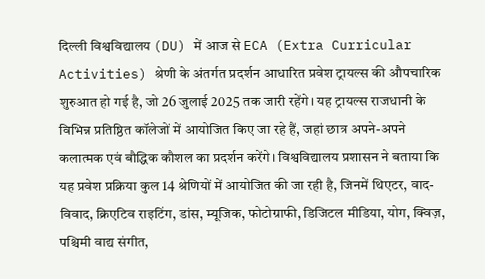दिल्ली विश्वविद्यालय (DU) में आज से ECA (Extra Curricular Activities) श्रेणी के अंतर्गत प्रदर्शन आधारित प्रवेश ट्रायल्स की औपचारिक शुरुआत हो गई है, जो 26 जुलाई 2025 तक जारी रहेंगे। यह ट्रायल्स राजधानी के विभिन्न प्रतिष्ठित कॉलेजों में आयोजित किए जा रहे हैं, जहां छात्र अपने-अपने कलात्मक एवं बौद्धिक कौशल का प्रदर्शन करेंगे। विश्वविद्यालय प्रशासन ने बताया कि यह प्रवेश प्रक्रिया कुल 14 श्रेणियों में आयोजित की जा रही है, जिनमें थिएटर, वाद-विवाद, क्रिएटिव राइटिंग, डांस, म्यूजिक, फोटोग्राफी, डिजिटल मीडिया, योग, क्विज़, पश्चिमी वाद्य संगीत,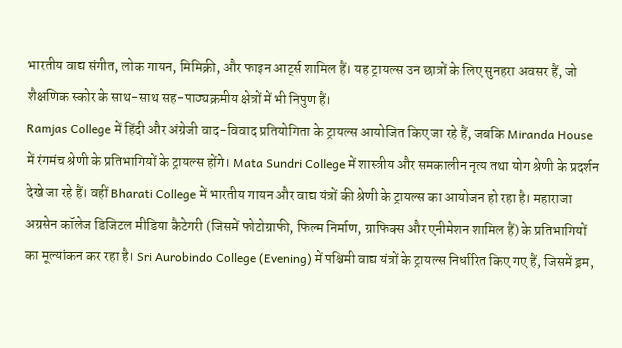भारतीय वाद्य संगीत, लोक गायन, मिमिक्री, और फाइन आर्ट्स शामिल हैं। यह ट्रायल्स उन छात्रों के लिए सुनहरा अवसर हैं, जो शैक्षणिक स्कोर के साथ-साथ सह-पाठ्यक्रमीय क्षेत्रों में भी निपुण हैं।
Ramjas College में हिंदी और अंग्रेजी वाद-विवाद प्रतियोगिता के ट्रायल्स आयोजित किए जा रहे हैं, जबकि Miranda House में रंगमंच श्रेणी के प्रतिभागियों के ट्रायल्स होंगे। Mata Sundri College में शास्त्रीय और समकालीन नृत्य तथा योग श्रेणी के प्रदर्शन देखे जा रहे हैं। वहीं Bharati College में भारतीय गायन और वाद्य यंत्रों की श्रेणी के ट्रायल्स का आयोजन हो रहा है। महाराजा अग्रसेन कॉलेज डिजिटल मीडिया कैटेगरी (जिसमें फोटोग्राफी, फिल्म निर्माण, ग्राफिक्स और एनीमेशन शामिल हैं) के प्रतिभागियों का मूल्यांकन कर रहा है। Sri Aurobindo College (Evening) में पश्चिमी वाद्य यंत्रों के ट्रायल्स निर्धारित किए गए हैं, जिसमें ड्रम,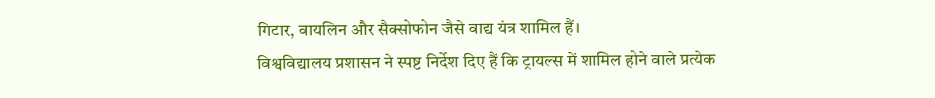गिटार, वायलिन और सैक्सोफोन जैसे वाद्य यंत्र शामिल हैं।
विश्वविद्यालय प्रशासन ने स्पष्ट निर्देश दिए हैं कि ट्रायल्स में शामिल होने वाले प्रत्येक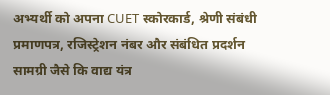अभ्यर्थी को अपना CUET स्कोरकार्ड, श्रेणी संबंधी प्रमाणपत्र, रजिस्ट्रेशन नंबर और संबंधित प्रदर्शन सामग्री जैसे कि वाद्य यंत्र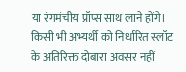या रंगमंचीय प्रॉप्स साथ लाने होंगे। किसी भी अभ्यर्थी को निर्धारित स्लॉट के अतिरिक्त दोबारा अवसर नहीं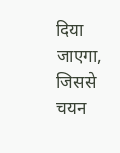दिया जाएगा, जिससे चयन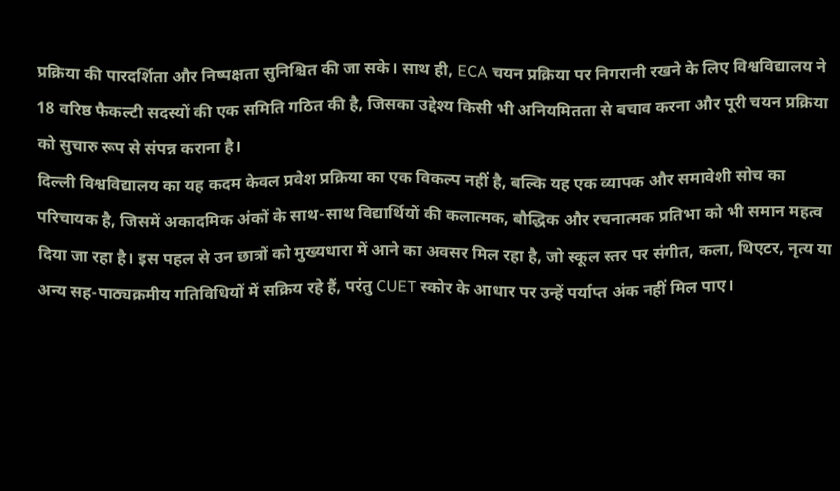प्रक्रिया की पारदर्शिता और निष्पक्षता सुनिश्चित की जा सके। साथ ही, ECA चयन प्रक्रिया पर निगरानी रखने के लिए विश्वविद्यालय ने 18 वरिष्ठ फैकल्टी सदस्यों की एक समिति गठित की है, जिसका उद्देश्य किसी भी अनियमितता से बचाव करना और पूरी चयन प्रक्रिया को सुचारु रूप से संपन्न कराना है।
दिल्ली विश्वविद्यालय का यह कदम केवल प्रवेश प्रक्रिया का एक विकल्प नहीं है, बल्कि यह एक व्यापक और समावेशी सोच का परिचायक है, जिसमें अकादमिक अंकों के साथ-साथ विद्यार्थियों की कलात्मक, बौद्धिक और रचनात्मक प्रतिभा को भी समान महत्व दिया जा रहा है। इस पहल से उन छात्रों को मुख्यधारा में आने का अवसर मिल रहा है, जो स्कूल स्तर पर संगीत, कला, थिएटर, नृत्य या अन्य सह-पाठ्यक्रमीय गतिविधियों में सक्रिय रहे हैं, परंतु CUET स्कोर के आधार पर उन्हें पर्याप्त अंक नहीं मिल पाए।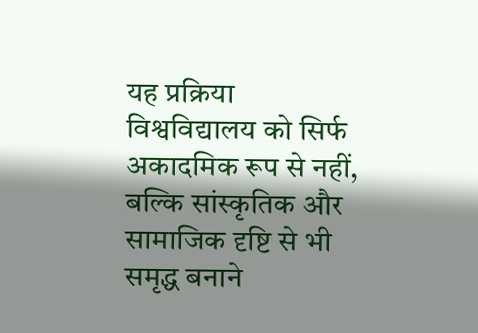यह प्रक्रिया विश्वविद्यालय को सिर्फ अकादमिक रूप से नहीं, बल्कि सांस्कृतिक और सामाजिक दृष्टि से भी समृद्ध बनाने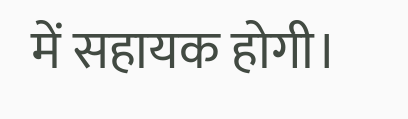में सहायक होगी।